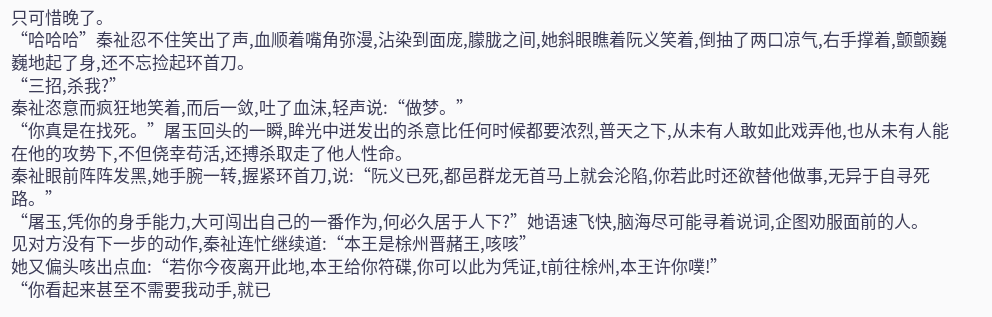只可惜晚了。
“哈哈哈”秦祉忍不住笑出了声,血顺着嘴角弥漫,沾染到面庞,朦胧之间,她斜眼瞧着阮义笑着,倒抽了两口凉气,右手撑着,颤颤巍巍地起了身,还不忘捡起环首刀。
“三招,杀我?”
秦祉恣意而疯狂地笑着,而后一敛,吐了血沫,轻声说:“做梦。”
“你真是在找死。”屠玉回头的一瞬,眸光中迸发出的杀意比任何时候都要浓烈,普天之下,从未有人敢如此戏弄他,也从未有人能在他的攻势下,不但侥幸苟活,还搏杀取走了他人性命。
秦祉眼前阵阵发黑,她手腕一转,握紧环首刀,说:“阮义已死,都邑群龙无首马上就会沦陷,你若此时还欲替他做事,无异于自寻死路。”
“屠玉,凭你的身手能力,大可闯出自己的一番作为,何必久居于人下?”她语速飞快,脑海尽可能寻着说词,企图劝服面前的人。
见对方没有下一步的动作,秦祉连忙继续道:“本王是梌州晋赭王,咳咳”
她又偏头咳出点血:“若你今夜离开此地,本王给你符碟,你可以此为凭证,t前往梌州,本王许你噗!”
“你看起来甚至不需要我动手,就已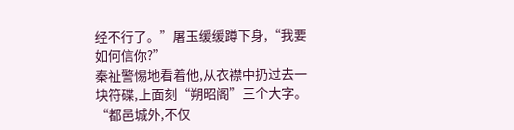经不行了。”屠玉缓缓蹲下身,“我要如何信你?”
秦祉警惕地看着他,从衣襟中扔过去一块符碟,上面刻“朔昭阁”三个大字。
“都邑城外,不仅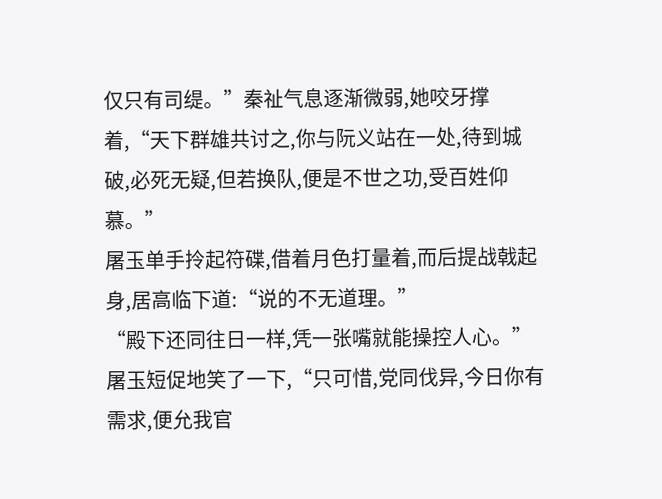仅只有司缇。”秦祉气息逐渐微弱,她咬牙撑着,“天下群雄共讨之,你与阮义站在一处,待到城破,必死无疑,但若换队,便是不世之功,受百姓仰慕。”
屠玉单手拎起符碟,借着月色打量着,而后提战戟起身,居高临下道:“说的不无道理。”
“殿下还同往日一样,凭一张嘴就能操控人心。”屠玉短促地笑了一下,“只可惜,党同伐异,今日你有需求,便允我官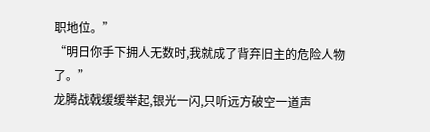职地位。”
“明日你手下拥人无数时,我就成了背弃旧主的危险人物了。”
龙腾战戟缓缓举起,银光一闪,只听远方破空一道声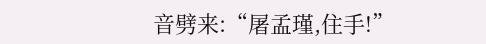音劈来:“屠孟瑾,住手!”